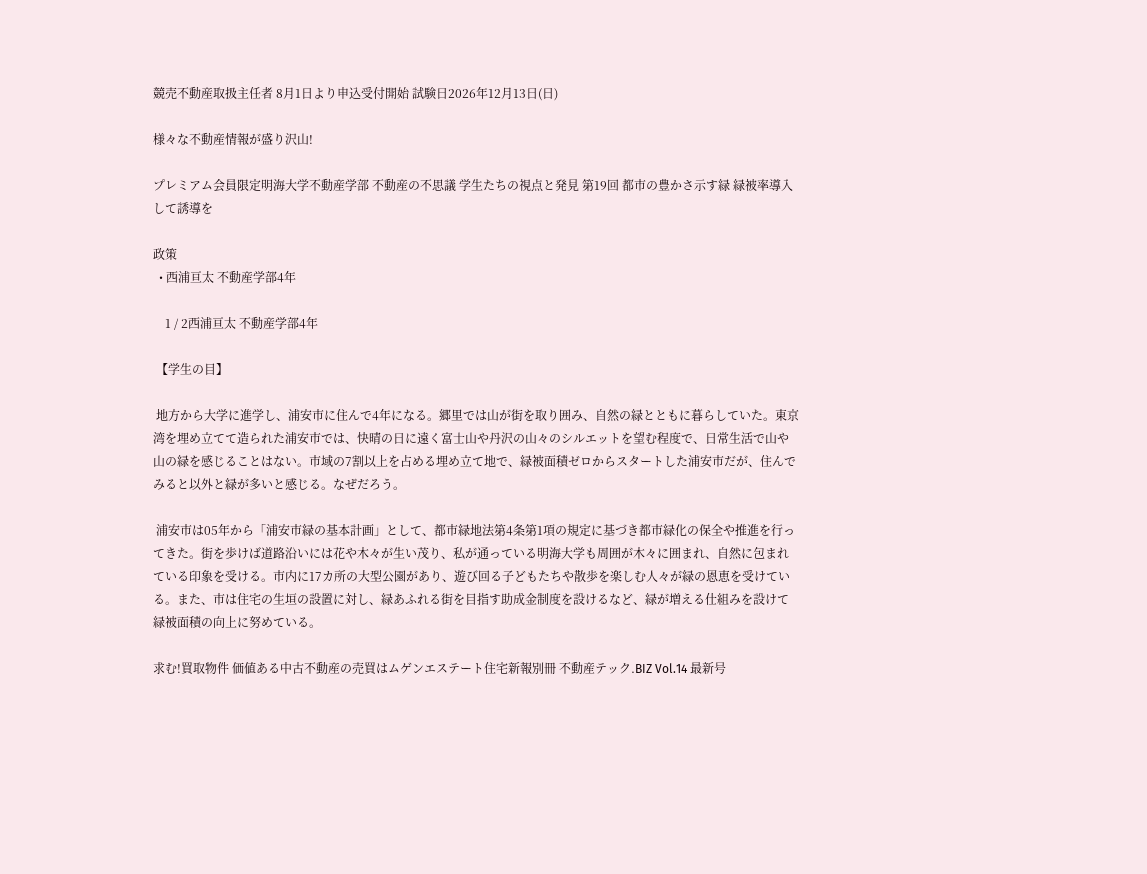競売不動産取扱主任者 8月1日より申込受付開始 試験日2026年12月13日(日)

様々な不動産情報が盛り沢山!

プレミアム会員限定明海大学不動産学部 不動産の不思議 学生たちの視点と発見 第19回 都市の豊かさ示す緑 緑被率導入して誘導を

政策
  • 西浦亘太 不動産学部4年

    1 / 2西浦亘太 不動産学部4年

 【学生の目】

 地方から大学に進学し、浦安市に住んで4年になる。郷里では山が街を取り囲み、自然の緑とともに暮らしていた。東京湾を埋め立てて造られた浦安市では、快晴の日に遠く富士山や丹沢の山々のシルエットを望む程度で、日常生活で山や山の緑を感じることはない。市域の7割以上を占める埋め立て地で、緑被面積ゼロからスタートした浦安市だが、住んでみると以外と緑が多いと感じる。なぜだろう。

 浦安市は05年から「浦安市緑の基本計画」として、都市緑地法第4条第1項の規定に基づき都市緑化の保全や推進を行ってきた。街を歩けば道路沿いには花や木々が生い茂り、私が通っている明海大学も周囲が木々に囲まれ、自然に包まれている印象を受ける。市内に17カ所の大型公園があり、遊び回る子どもたちや散歩を楽しむ人々が緑の恩恵を受けている。また、市は住宅の生垣の設置に対し、緑あふれる街を目指す助成金制度を設けるなど、緑が増える仕組みを設けて緑被面積の向上に努めている。

求む!買取物件 価値ある中古不動産の売買はムゲンエステート住宅新報別冊 不動産テック.BIZ Vol.14 最新号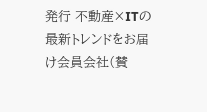発行 不動産×ITの最新トレンドをお届け会員会社(賛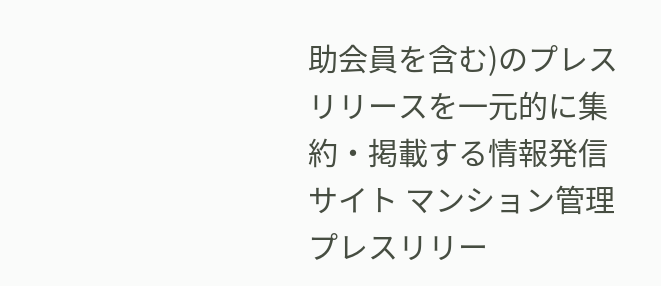助会員を含む)のプレスリリースを一元的に集約・掲載する情報発信サイト マンション管理プレスリリー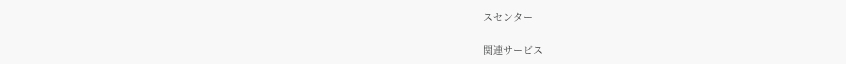スセンター

関連サービス